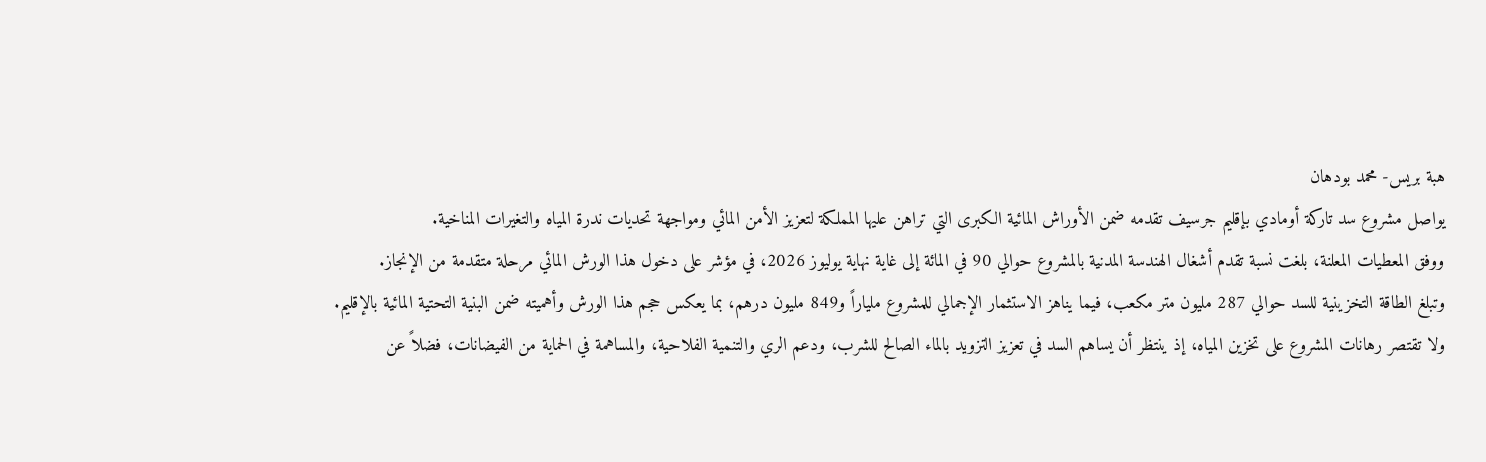هبة بريس- محمد بودهان
يواصل مشروع سد تاركة أومادي بإقليم جرسيف تقدمه ضمن الأوراش المائية الكبرى التي تراهن عليها المملكة لتعزيز الأمن المائي ومواجهة تحديات ندرة المياه والتغيرات المناخية.
ووفق المعطيات المعلنة، بلغت نسبة تقدم أشغال الهندسة المدنية بالمشروع حوالي 90 في المائة إلى غاية نهاية يوليوز 2026، في مؤشر على دخول هذا الورش المائي مرحلة متقدمة من الإنجاز.
وتبلغ الطاقة التخزينية للسد حوالي 287 مليون متر مكعب، فيما يناهز الاستثمار الإجمالي للمشروع ملياراً و849 مليون درهم، بما يعكس حجم هذا الورش وأهميته ضمن البنية التحتية المائية بالإقليم.
ولا تقتصر رهانات المشروع على تخزين المياه، إذ ينتظر أن يساهم السد في تعزيز التزويد بالماء الصالح للشرب، ودعم الري والتنمية الفلاحية، والمساهمة في الحماية من الفيضانات، فضلاً عن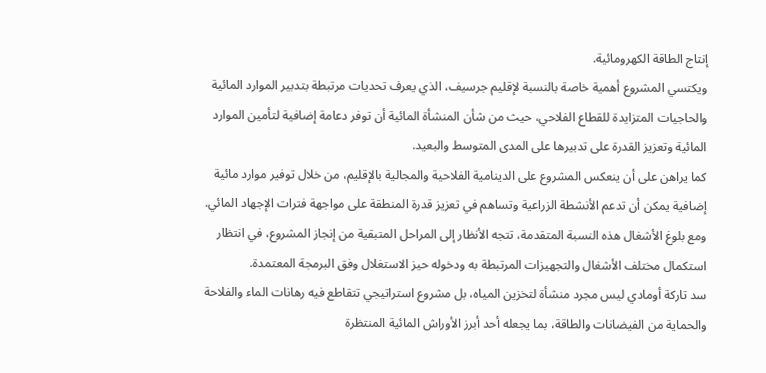إنتاج الطاقة الكهرومائية.
ويكتسي المشروع أهمية خاصة بالنسبة لإقليم جرسيف، الذي يعرف تحديات مرتبطة بتدبير الموارد المائية والحاجيات المتزايدة للقطاع الفلاحي، حيث من شأن المنشأة المائية أن توفر دعامة إضافية لتأمين الموارد المائية وتعزيز القدرة على تدبيرها على المدى المتوسط والبعيد.
كما يراهن على أن ينعكس المشروع على الدينامية الفلاحية والمجالية بالإقليم، من خلال توفير موارد مائية إضافية يمكن أن تدعم الأنشطة الزراعية وتساهم في تعزيز قدرة المنطقة على مواجهة فترات الإجهاد المائي.
ومع بلوغ الأشغال هذه النسبة المتقدمة، تتجه الأنظار إلى المراحل المتبقية من إنجاز المشروع، في انتظار استكمال مختلف الأشغال والتجهيزات المرتبطة به ودخوله حيز الاستغلال وفق البرمجة المعتمدة.
سد تاركة أومادي ليس مجرد منشأة لتخزين المياه، بل مشروع استراتيجي تتقاطع فيه رهانات الماء والفلاحة والحماية من الفيضانات والطاقة، بما يجعله أحد أبرز الأوراش المائية المنتظرة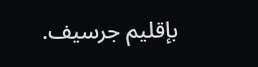بإقليم جرسيف.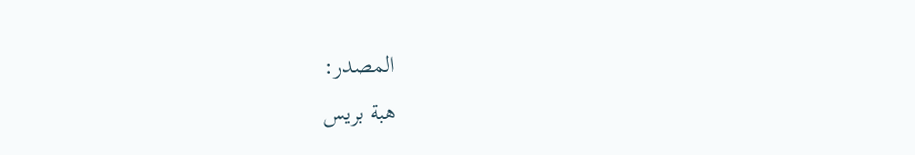المصدر:
هبة بريس